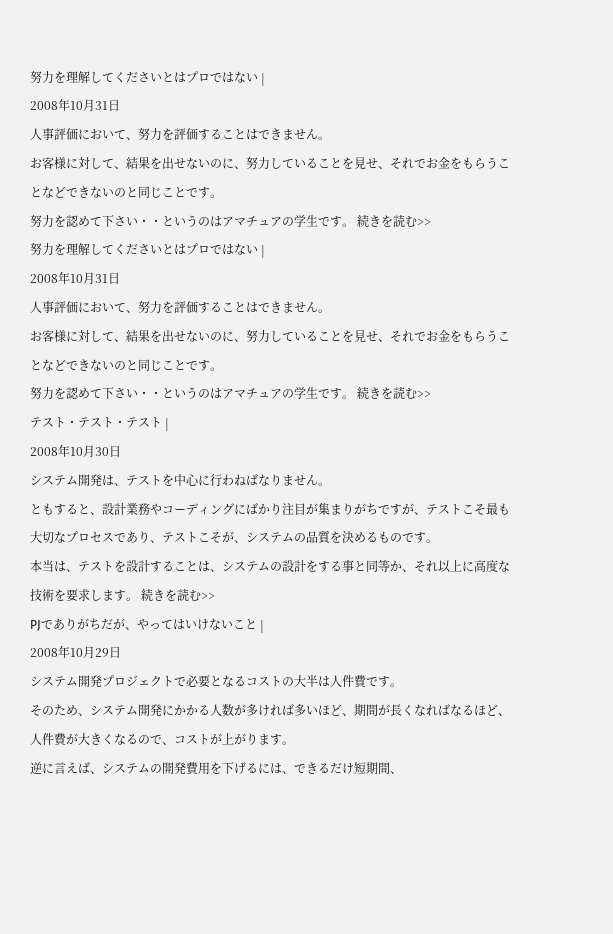努力を理解してくださいとはプロではない |
2008年10月31日
人事評価において、努力を評価することはできません。
お客様に対して、結果を出せないのに、努力していることを見せ、それでお金をもらうことなどできないのと同じことです。
努力を認めて下さい・・というのはアマチュアの学生です。 続きを読む>>
努力を理解してくださいとはプロではない |
2008年10月31日
人事評価において、努力を評価することはできません。
お客様に対して、結果を出せないのに、努力していることを見せ、それでお金をもらうことなどできないのと同じことです。
努力を認めて下さい・・というのはアマチュアの学生です。 続きを読む>>
テスト・テスト・テスト |
2008年10月30日
システム開発は、テストを中心に行わねばなりません。
ともすると、設計業務やコーディングにばかり注目が集まりがちですが、テストこそ最も大切なプロセスであり、テストこそが、システムの品質を決めるものです。
本当は、テストを設計することは、システムの設計をする事と同等か、それ以上に高度な技術を要求します。 続きを読む>>
PJでありがちだが、やってはいけないこと |
2008年10月29日
システム開発プロジェクトで必要となるコストの大半は人件費です。
そのため、システム開発にかかる人数が多ければ多いほど、期間が長くなればなるほど、人件費が大きくなるので、コストが上がります。
逆に言えば、システムの開発費用を下げるには、できるだけ短期間、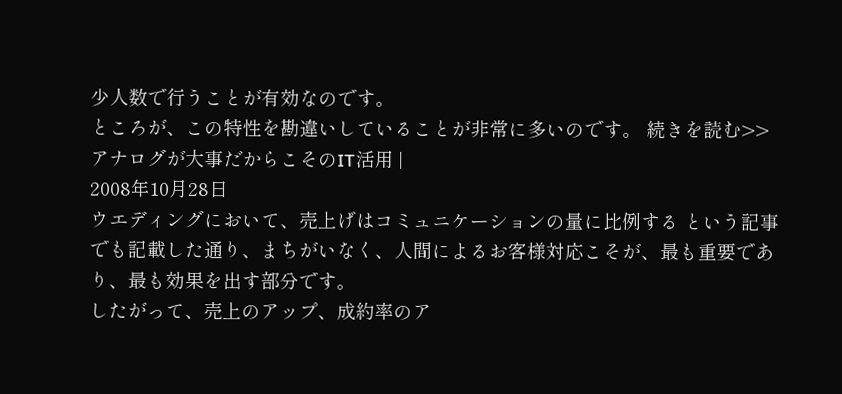少人数で行うことが有効なのです。
ところが、この特性を勘違いしていることが非常に多いのです。 続きを読む>>
アナログが大事だからこそのIT活用 |
2008年10月28日
ウエディングにおいて、売上げはコミュニケーションの量に比例する という記事でも記載した通り、まちがいなく、人間によるお客様対応こそが、最も重要であり、最も効果を出す部分です。
したがって、売上のアップ、成約率のア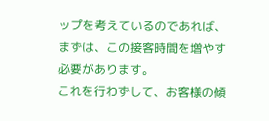ップを考えているのであれば、まずは、この接客時間を増やす必要があります。
これを行わずして、お客様の傾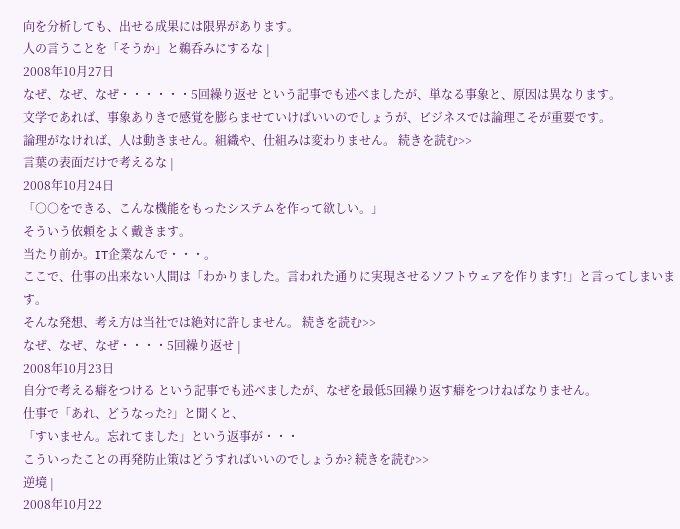向を分析しても、出せる成果には限界があります。
人の言うことを「そうか」と鵜呑みにするな |
2008年10月27日
なぜ、なぜ、なぜ・・・・・・5回繰り返せ という記事でも述べましたが、単なる事象と、原因は異なります。
文学であれば、事象ありきで感覚を膨らませていけばいいのでしょうが、ビジネスでは論理こそが重要です。
論理がなければ、人は動きません。組織や、仕組みは変わりません。 続きを読む>>
言葉の表面だけで考えるな |
2008年10月24日
「○○をできる、こんな機能をもったシステムを作って欲しい。」
そういう依頼をよく戴きます。
当たり前か。IT企業なんで・・・。
ここで、仕事の出来ない人間は「わかりました。言われた通りに実現させるソフトウェアを作ります!」と言ってしまいます。
そんな発想、考え方は当社では絶対に許しません。 続きを読む>>
なぜ、なぜ、なぜ・・・・5回繰り返せ |
2008年10月23日
自分で考える癖をつける という記事でも述べましたが、なぜを最低5回繰り返す癖をつけねばなりません。
仕事で「あれ、どうなった?」と聞くと、
「すいません。忘れてました」という返事が・・・
こういったことの再発防止策はどうすればいいのでしょうか? 続きを読む>>
逆境 |
2008年10月22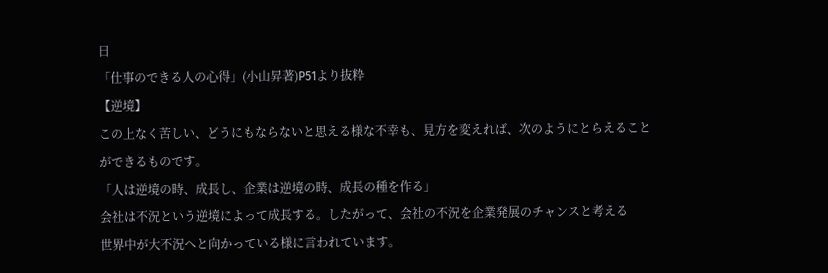日
「仕事のできる人の心得」(小山昇著)P51より抜粋
【逆境】
この上なく苦しい、どうにもならないと思える様な不幸も、見方を変えれば、次のようにとらえることができるものです。
「人は逆境の時、成長し、企業は逆境の時、成長の種を作る」
会社は不況という逆境によって成長する。したがって、会社の不況を企業発展のチャンスと考える
世界中が大不況へと向かっている様に言われています。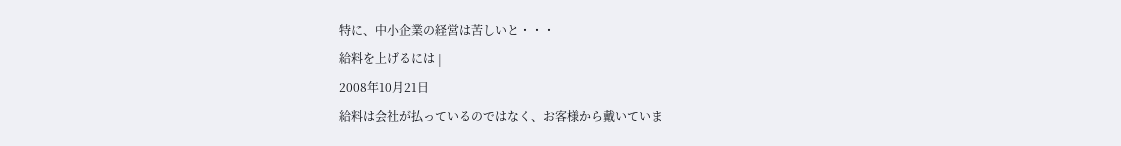特に、中小企業の経営は苦しいと・・・
給料を上げるには |
2008年10月21日
給料は会社が払っているのではなく、お客様から戴いていま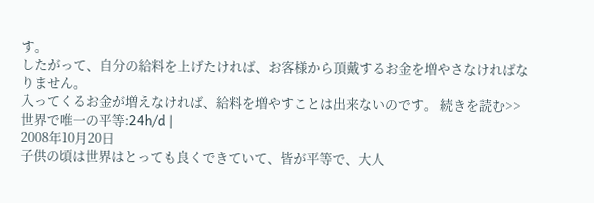す。
したがって、自分の給料を上げたければ、お客様から頂戴するお金を増やさなければなりません。
入ってくるお金が増えなければ、給料を増やすことは出来ないのです。 続きを読む>>
世界で唯一の平等:24h/d |
2008年10月20日
子供の頃は世界はとっても良くできていて、皆が平等で、大人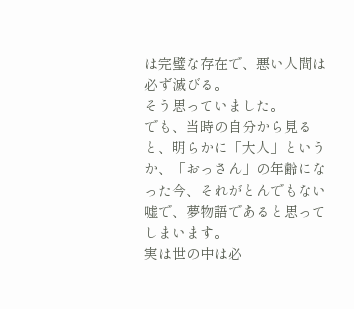は完璧な存在で、悪い人間は必ず滅びる。
そう思っていました。
でも、当時の自分から見ると、明らかに「大人」というか、「おっさん」の年齢になった今、それがとんでもない嘘で、夢物語であると思ってしまいます。
実は世の中は必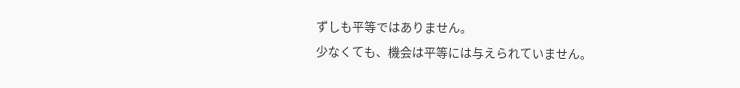ずしも平等ではありません。
少なくても、機会は平等には与えられていません。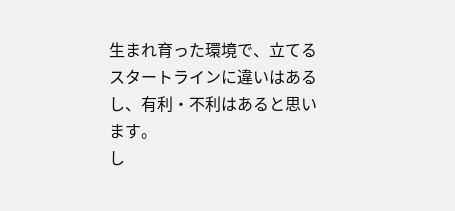生まれ育った環境で、立てるスタートラインに違いはあるし、有利・不利はあると思います。
し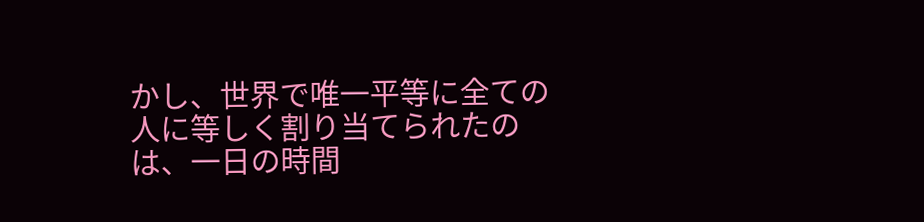かし、世界で唯一平等に全ての人に等しく割り当てられたのは、一日の時間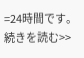=24時間です。 続きを読む>>